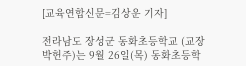[교육연합신문=김상운 기자]

전라남도 장성군 동화초등학교 (교장 박헌주)는 9월 26일(목) 동화초등학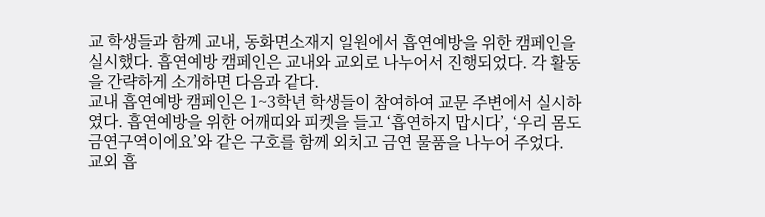교 학생들과 함께 교내, 동화면소재지 일원에서 흡연예방을 위한 캠페인을 실시했다. 흡연예방 캠페인은 교내와 교외로 나누어서 진행되었다. 각 활동을 간략하게 소개하면 다음과 같다.
교내 흡연예방 캠페인은 1~3학년 학생들이 참여하여 교문 주변에서 실시하였다. 흡연예방을 위한 어깨띠와 피켓을 들고 ‘흡연하지 맙시다’, ‘우리 몸도 금연구역이에요’와 같은 구호를 함께 외치고 금연 물품을 나누어 주었다.
교외 흡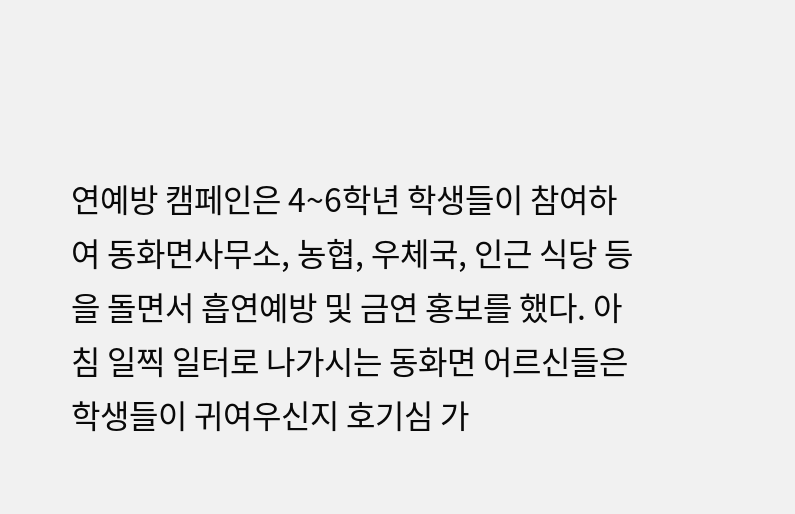연예방 캠페인은 4~6학년 학생들이 참여하여 동화면사무소, 농협, 우체국, 인근 식당 등을 돌면서 흡연예방 및 금연 홍보를 했다. 아침 일찍 일터로 나가시는 동화면 어르신들은 학생들이 귀여우신지 호기심 가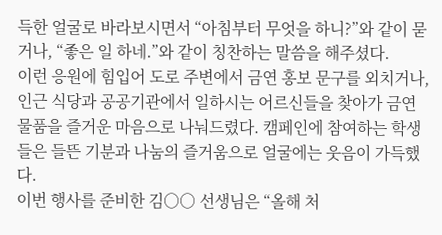득한 얼굴로 바라보시면서 “아침부터 무엇을 하니?”와 같이 묻거나, “좋은 일 하네.”와 같이 칭찬하는 말씀을 해주셨다.
이런 응원에 힘입어 도로 주변에서 금연 홍보 문구를 외치거나, 인근 식당과 공공기관에서 일하시는 어르신들을 찾아가 금연 물품을 즐거운 마음으로 나눠드렸다. 캠페인에 참여하는 학생들은 들뜬 기분과 나눔의 즐거움으로 얼굴에는 웃음이 가득했다.
이번 행사를 준비한 김○○ 선생님은 “올해 처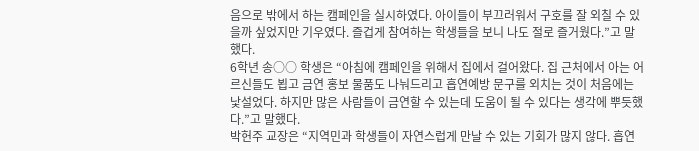음으로 밖에서 하는 캠페인을 실시하였다. 아이들이 부끄러워서 구호를 잘 외칠 수 있을까 싶었지만 기우였다. 즐겁게 참여하는 학생들을 보니 나도 절로 즐거웠다.”고 말했다.
6학년 송○○ 학생은 “아침에 캠페인을 위해서 집에서 걸어왔다. 집 근처에서 아는 어르신들도 뵙고 금연 홍보 물품도 나눠드리고 흡연예방 문구를 외치는 것이 처음에는 낯설었다. 하지만 많은 사람들이 금연할 수 있는데 도움이 될 수 있다는 생각에 뿌듯했다.”고 말했다.
박헌주 교장은 “지역민과 학생들이 자연스럽게 만날 수 있는 기회가 많지 않다. 흡연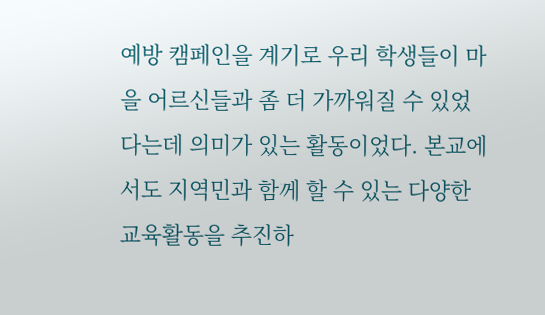예방 캠페인을 계기로 우리 학생들이 마을 어르신들과 좀 더 가까워질 수 있었다는데 의미가 있는 활동이었다. 본교에서도 지역민과 함께 할 수 있는 다양한 교육활동을 추진하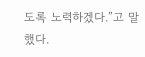도록 노력하겠다.”고 말했다.